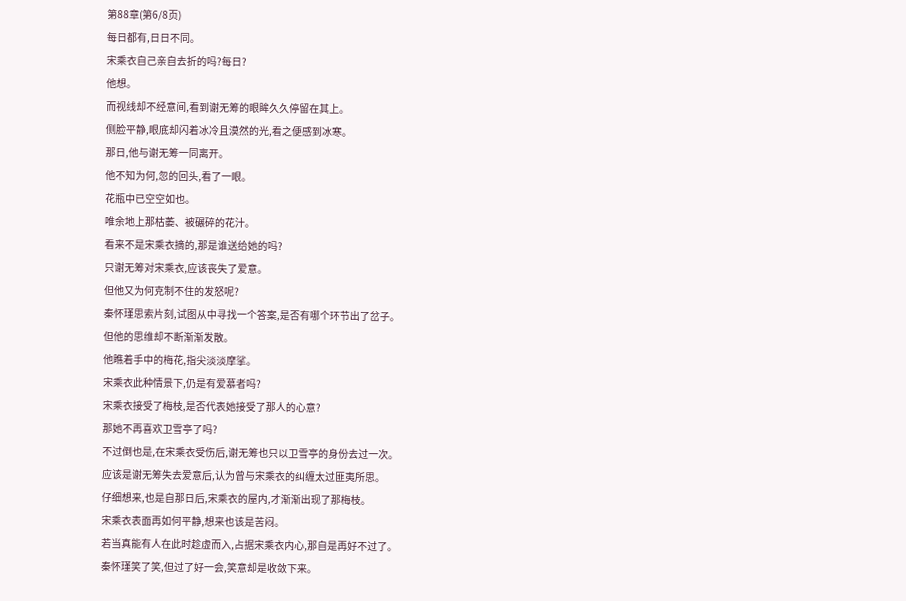第88章(第6/8页)
每日都有,日日不同。
宋乘衣自己亲自去折的吗?每日?
他想。
而视线却不经意间,看到谢无筹的眼眸久久停留在其上。
侧脸平静,眼底却闪着冰冷且漠然的光,看之便感到冰寒。
那日,他与谢无筹一同离开。
他不知为何,忽的回头,看了一眼。
花瓶中已空空如也。
唯余地上那枯萎、被碾碎的花汁。
看来不是宋乘衣摘的,那是谁送给她的吗?
只谢无筹对宋乘衣,应该丧失了爱意。
但他又为何克制不住的发怒呢?
秦怀瑾思索片刻,试图从中寻找一个答案,是否有哪个环节出了岔子。
但他的思维却不断渐渐发散。
他瞧着手中的梅花,指尖淡淡摩挲。
宋乘衣此种情景下,仍是有爱慕者吗?
宋乘衣接受了梅枝,是否代表她接受了那人的心意?
那她不再喜欢卫雪亭了吗?
不过倒也是,在宋乘衣受伤后,谢无筹也只以卫雪亭的身份去过一次。
应该是谢无筹失去爱意后,认为曾与宋乘衣的纠缠太过匪夷所思。
仔细想来,也是自那日后,宋乘衣的屋内,才渐渐出现了那梅枝。
宋乘衣表面再如何平静,想来也该是苦闷。
若当真能有人在此时趁虚而入,占据宋乘衣内心,那自是再好不过了。
秦怀瑾笑了笑,但过了好一会,笑意却是收敛下来。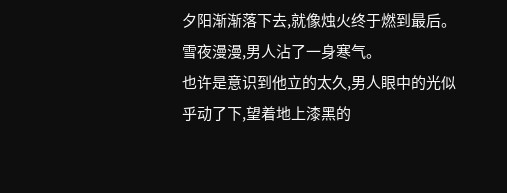夕阳渐渐落下去,就像烛火终于燃到最后。
雪夜漫漫,男人沾了一身寒气。
也许是意识到他立的太久,男人眼中的光似乎动了下,望着地上漆黑的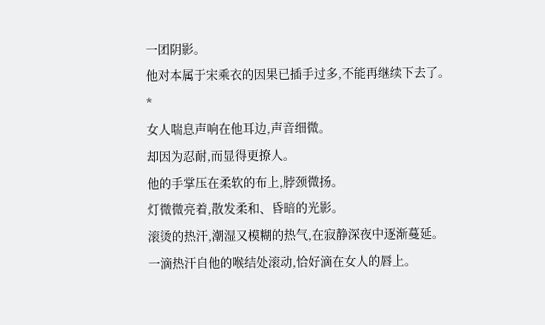一团阴影。
他对本属于宋乘衣的因果已插手过多,不能再继续下去了。
*
女人喘息声响在他耳边,声音细微。
却因为忍耐,而显得更撩人。
他的手掌压在柔软的布上,脖颈微扬。
灯微微亮着,散发柔和、昏暗的光影。
滚烫的热汗,潮湿又模糊的热气,在寂静深夜中逐渐蔓延。
一滴热汗自他的喉结处滚动,恰好滴在女人的唇上。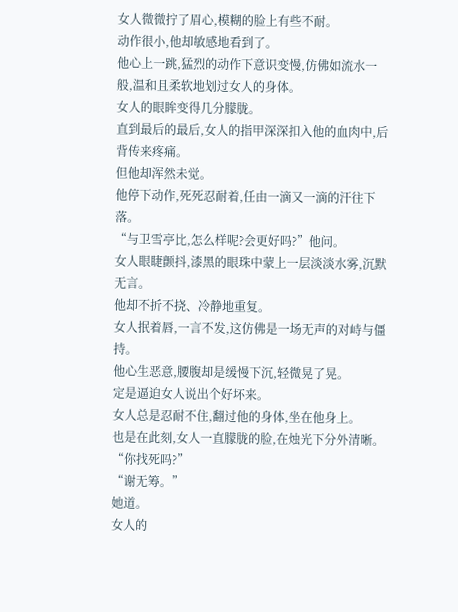女人微微拧了眉心,模糊的脸上有些不耐。
动作很小,他却敏感地看到了。
他心上一跳,猛烈的动作下意识变慢,仿佛如流水一般,温和且柔软地划过女人的身体。
女人的眼眸变得几分朦胧。
直到最后的最后,女人的指甲深深扣入他的血肉中,后背传来疼痛。
但他却浑然未觉。
他停下动作,死死忍耐着,任由一滴又一滴的汗往下落。
“与卫雪亭比,怎么样呢?会更好吗?”他问。
女人眼睫颤抖,漆黑的眼珠中蒙上一层淡淡水雾,沉默无言。
他却不折不挠、冷静地重复。
女人抿着唇,一言不发,这仿佛是一场无声的对峙与僵持。
他心生恶意,腰腹却是缓慢下沉,轻微晃了晃。
定是逼迫女人说出个好坏来。
女人总是忍耐不住,翻过他的身体,坐在他身上。
也是在此刻,女人一直朦胧的脸,在烛光下分外清晰。
“你找死吗?”
“谢无筹。”
她道。
女人的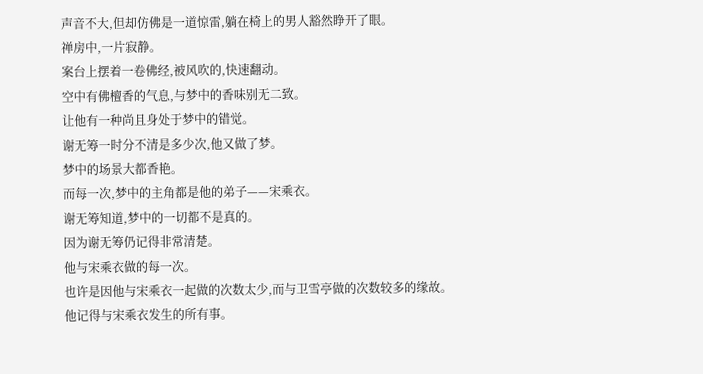声音不大,但却仿佛是一道惊雷,躺在椅上的男人豁然睁开了眼。
禅房中,一片寂静。
案台上摆着一卷佛经,被风吹的,快速翻动。
空中有佛檀香的气息,与梦中的香味别无二致。
让他有一种尚且身处于梦中的错觉。
谢无筹一时分不清是多少次,他又做了梦。
梦中的场景大都香艳。
而每一次,梦中的主角都是他的弟子——宋乘衣。
谢无筹知道,梦中的一切都不是真的。
因为谢无筹仍记得非常清楚。
他与宋乘衣做的每一次。
也许是因他与宋乘衣一起做的次数太少,而与卫雪亭做的次数较多的缘故。
他记得与宋乘衣发生的所有事。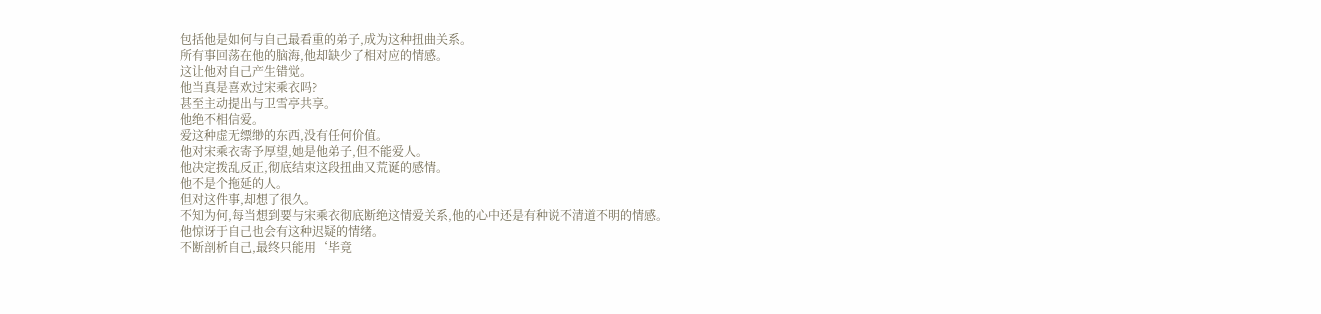包括他是如何与自己最看重的弟子,成为这种扭曲关系。
所有事回荡在他的脑海,他却缺少了相对应的情感。
这让他对自己产生错觉。
他当真是喜欢过宋乘衣吗?
甚至主动提出与卫雪亭共享。
他绝不相信爱。
爱这种虚无缥缈的东西,没有任何价值。
他对宋乘衣寄予厚望,她是他弟子,但不能爱人。
他决定拨乱反正,彻底结束这段扭曲又荒诞的感情。
他不是个拖延的人。
但对这件事,却想了很久。
不知为何,每当想到要与宋乘衣彻底断绝这情爱关系,他的心中还是有种说不清道不明的情感。
他惊讶于自己也会有这种迟疑的情绪。
不断剖析自己,最终只能用‘毕竟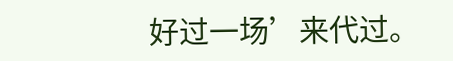好过一场’来代过。